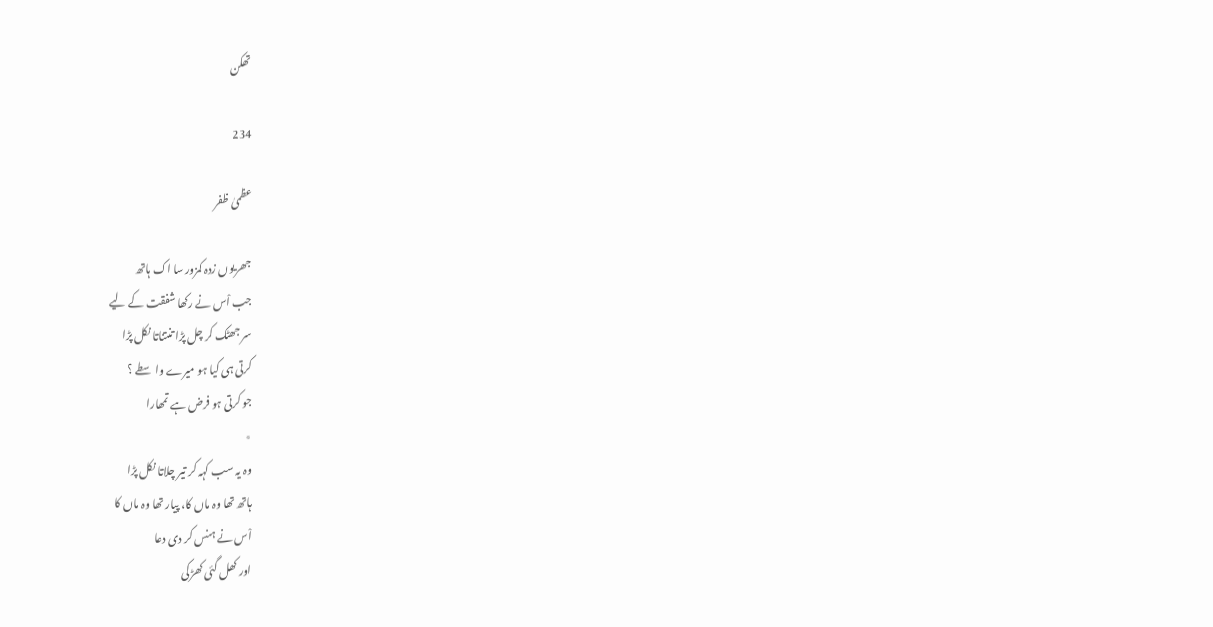تھکن

234

عظمیٰ ظفر

جھریوں زدہ کمزور سا اک ہاتھ
جب اْس نے رکھا شفقت کے لیے
سر جھٹک کر چل پڑا تنتناتا نکل پڑا
کرتی ہی کیا ہو میرے واسطے ؟
جو کرتی ہو فرض ہے تمھارا
٭
وہ یہ سب کہہ کر تیر چلاتا نکل پڑا
ہاتھ تھا وہ ماں کا، پیار تھا وہ ماں کا
اْس نے ہنس کر دی دعا
اور کھل گئی کھڑکی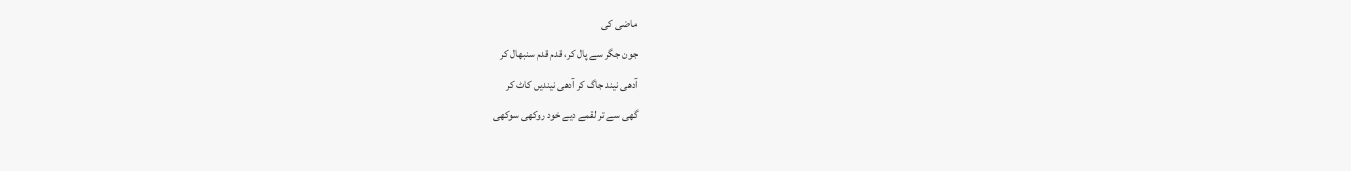ماضی کی
جون جگر سے پال کر، قدم قدم سنبھال کر
آدھی نیند جاگ کر آدھی نیندیں کاٹ کر
گھی سے تر لقمے دیے خود روکھی سوکھی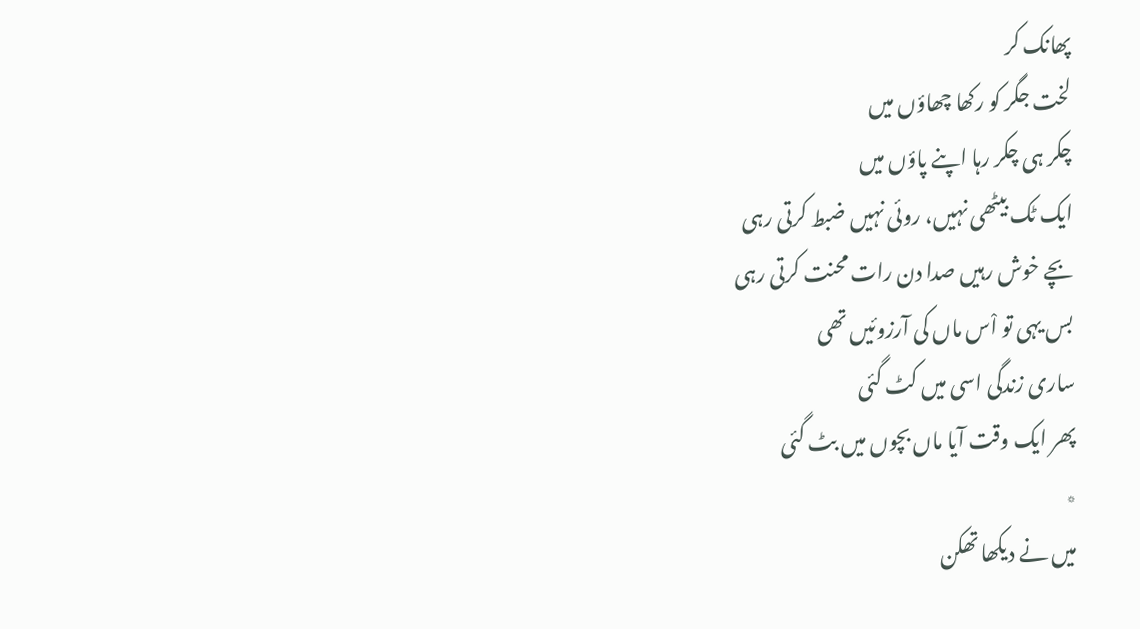پھانک کر
لخت جگر کو رکھا چھاؤں میں
چکر ہی چکر رہا اپنے پاؤں میں
ایک ٹک بیٹھی نہیں، روئی نہیں ضبط کرتی رہی
بچے خوش رہیں صدا دن رات محنت کرتی رہی
بس یہی تو اْس ماں کی آرزوئیں تھی
ساری زندگی اسی میں کٹ گئی
پھر ایک وقت آیا ماں بچوں میں بٹ گئی
٭
میں نے دیکھا تھکن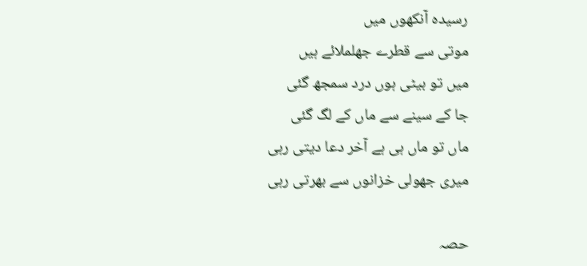رسیدہ آنکھوں میں
موتی سے قطرے جھلملائے ہیں
میں تو بیٹی ہوں درد سمجھ گئی
جا کے سینے سے ماں کے لگ گئی
ماں تو ماں ہی ہے آخر دعا دیتی رہی
میری جھولی خزانوں سے بھرتی رہی

حصہ